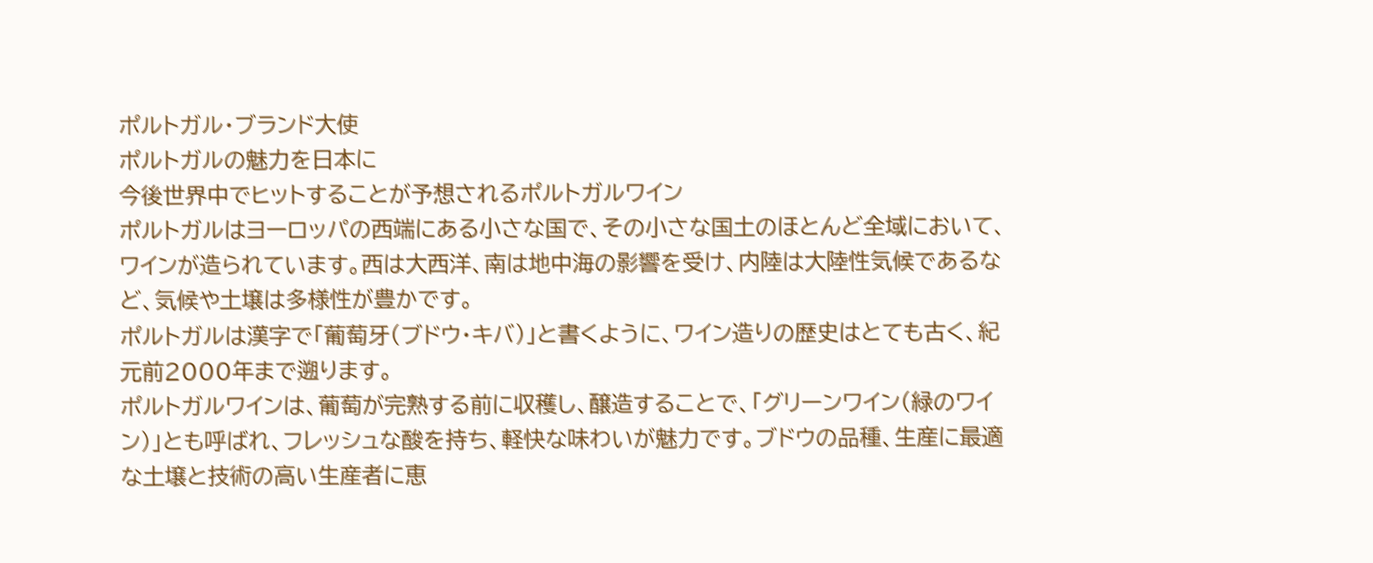ポルトガル・ブランド大使
ポルトガルの魅力を日本に
今後世界中でヒットすることが予想されるポルトガルワイン
ポルトガルはヨーロッパの西端にある小さな国で、その小さな国土のほとんど全域において、ワインが造られています。西は大西洋、南は地中海の影響を受け、内陸は大陸性気候であるなど、気候や土壌は多様性が豊かです。
ポルトガルは漢字で「葡萄牙(ブドウ・キバ)」と書くように、ワイン造りの歴史はとても古く、紀元前2000年まで遡ります。
ポルトガルワインは、葡萄が完熟する前に収穫し、醸造することで、「グリーンワイン(緑のワイン)」とも呼ばれ、フレッシュな酸を持ち、軽快な味わいが魅力です。ブドウの品種、生産に最適な土壌と技術の高い生産者に恵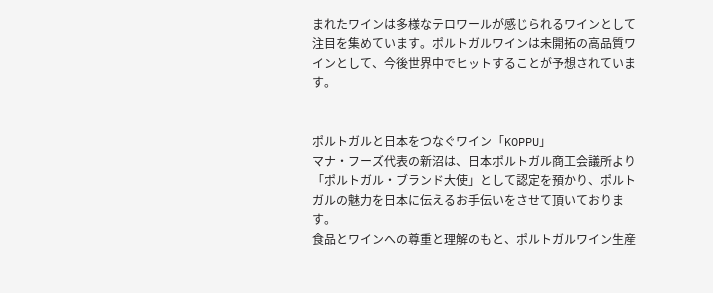まれたワインは多様なテロワールが感じられるワインとして注目を集めています。ポルトガルワインは未開拓の高品質ワインとして、今後世界中でヒットすることが予想されています。


ポルトガルと日本をつなぐワイン「KOPPU」
マナ・フーズ代表の新沼は、日本ポルトガル商工会議所より「ポルトガル・ブランド大使」として認定を預かり、ポルトガルの魅力を日本に伝えるお手伝いをさせて頂いております。
食品とワインへの尊重と理解のもと、ポルトガルワイン生産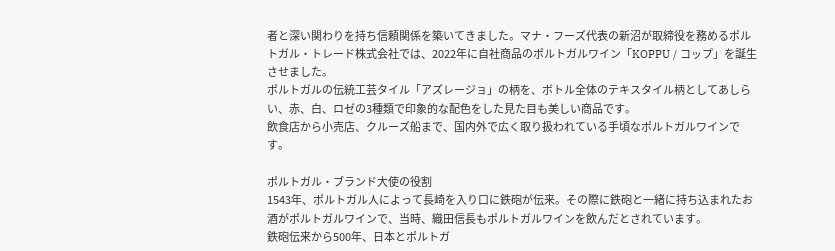者と深い関わりを持ち信頼関係を築いてきました。マナ・フーズ代表の新沼が取締役を務めるポルトガル・トレード株式会社では、2022年に自社商品のポルトガルワイン「KOPPU / コップ」を誕生させました。
ポルトガルの伝統工芸タイル「アズレージョ」の柄を、ボトル全体のテキスタイル柄としてあしらい、赤、白、ロゼの3種類で印象的な配色をした見た目も美しい商品です。
飲食店から小売店、クルーズ船まで、国内外で広く取り扱われている手頃なポルトガルワインです。

ポルトガル・ブランド大使の役割
1543年、ポルトガル人によって長崎を入り口に鉄砲が伝来。その際に鉄砲と一緒に持ち込まれたお酒がポルトガルワインで、当時、織田信長もポルトガルワインを飲んだとされています。
鉄砲伝来から500年、日本とポルトガ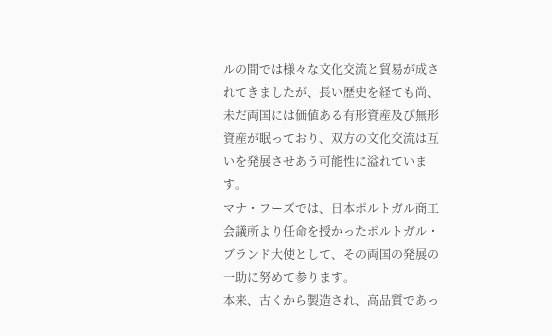ルの間では様々な文化交流と貿易が成されてきましたが、長い歴史を経ても尚、未だ両国には価値ある有形資産及び無形資産が眠っており、双方の文化交流は互いを発展させあう可能性に溢れています。
マナ・フーズでは、日本ポルトガル商工会議所より任命を授かったポルトガル・ブランド大使として、その両国の発展の一助に努めて参ります。
本来、古くから製造され、高品質であっ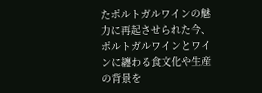たポルトガルワインの魅力に再起させられた今、ポルトガルワインとワインに纏わる食文化や生産の背景を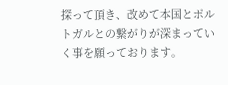探って頂き、改めて本国とポルトガルとの繋がりが深まっていく事を願っております。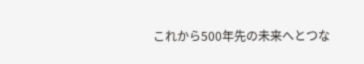これから500年先の未来へとつな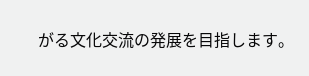がる文化交流の発展を目指します。